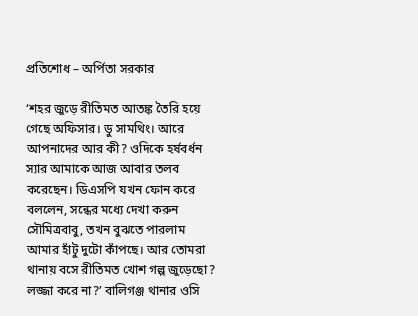প্রতিশোধ – অর্পিতা সরকার

‘শহর জুড়ে রীতিমত আতঙ্ক তৈরি হয়ে গেছে অফিসার। ডু সামথিং। আরে আপনাদের আর কী? ওদিকে হর্ষবর্ধন স্যার আমাকে আজ আবার তলব করেছেন। ডিএসপি যখন ফোন করে বললেন, সন্ধের মধ্যে দেখা করুন সৌমিত্রবাবু, তখন বুঝতে পারলাম আমার হাঁটু দুটো কাঁপছে। আর তোমরা থানায় বসে রীতিমত খোশ গল্প জুড়েছো? লজ্জা করে না?’ বালিগঞ্জ থানার ওসি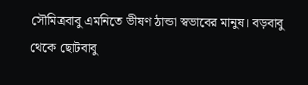সৌমিত্রবাবু এমনিতে ভীষণ ঠান্ডা স্বভাবের মানুষ। বড়বাবু থেকে ছোটবাবু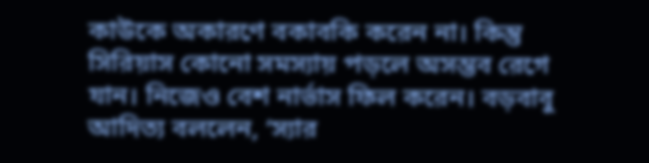কাউকে অকারণে বকাবকি করেন না। কিন্তু সিরিয়াস কোনো সমস্যায় পড়লে অসম্ভব রেগে যান। নিজেও বেশ নার্ভাস ফিল করেন। বড়বাবু আদিত্য বললেন, ‘স্যার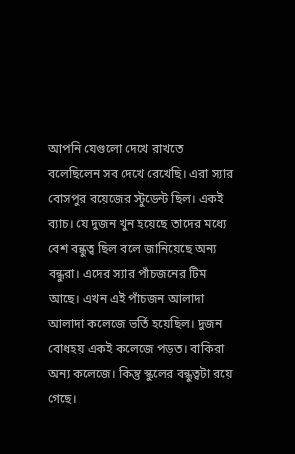আপনি যেগুলো দেখে রাখতে বলেছিলেন সব দেখে রেখেছি। এরা স্যার বোসপুর বয়েজের স্টুডেন্ট ছিল। একই ব্যাচ। যে দুজন খুন হয়েছে তাদের মধ্যে বেশ বন্ধুত্ব ছিল বলে জানিয়েছে অন্য বন্ধুরা। এদের স্যার পাঁচজনের টিম আছে। এখন এই পাঁচজন আলাদা আলাদা কলেজে ভর্তি হয়েছিল। দুজন বোধহয় একই কলেজে পড়ত। বাকিরা অন্য কলেজে। কিন্তু স্কুলের বন্ধুত্বটা রয়ে গেছে।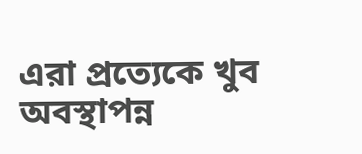এরা প্রত্যেকে খুব অবস্থাপন্ন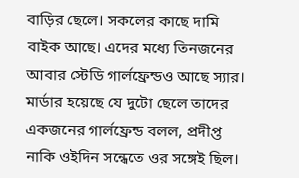বাড়ির ছেলে। সকলের কাছে দামি বাইক আছে। এদের মধ্যে তিনজনের আবার স্টেডি গার্লফ্রেন্ডও আছে স্যার। মার্ডার হয়েছে যে দুটো ছেলে তাদের একজনের গার্লফ্রেন্ড বলল, প্রদীপ্ত নাকি ওইদিন সন্ধেতে ওর সঙ্গেই ছিল।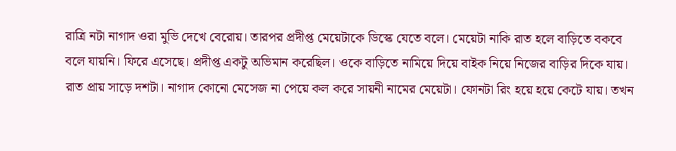রাত্রি নটা নাগাদ ওরা মুভি দেখে বেরোয়। তারপর প্রদীপ্ত মেয়েটাকে ডিস্কে যেতে বলে। মেয়েটা নাকি রাত হলে বাড়িতে বকবে বলে যায়নি। ফিরে এসেছে। প্রদীপ্ত একটু অভিমান করেছিল। ওকে বাড়িতে নামিয়ে দিয়ে বাইক নিয়ে নিজের বাড়ির দিকে যায়। রাত প্রায় সাড়ে দশটা। নাগাদ কোনো মেসেজ না পেয়ে কল করে সায়নী নামের মেয়েটা। ফোনটা রিং হয়ে হয়ে কেটে যায়। তখন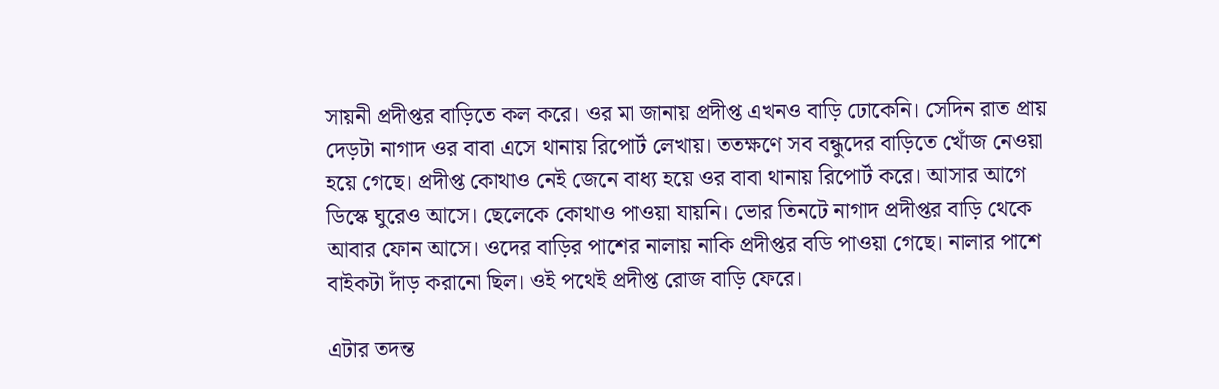সায়নী প্রদীপ্তর বাড়িতে কল করে। ওর মা জানায় প্রদীপ্ত এখনও বাড়ি ঢোকেনি। সেদিন রাত প্রায় দেড়টা নাগাদ ওর বাবা এসে থানায় রিপোর্ট লেখায়। ততক্ষণে সব বন্ধুদের বাড়িতে খোঁজ নেওয়া হয়ে গেছে। প্রদীপ্ত কোথাও নেই জেনে বাধ্য হয়ে ওর বাবা থানায় রিপোর্ট করে। আসার আগে ডিস্কে ঘুরেও আসে। ছেলেকে কোথাও পাওয়া যায়নি। ভোর তিনটে নাগাদ প্রদীপ্তর বাড়ি থেকে আবার ফোন আসে। ওদের বাড়ির পাশের নালায় নাকি প্রদীপ্তর বডি পাওয়া গেছে। নালার পাশে বাইকটা দাঁড় করানো ছিল। ওই পথেই প্রদীপ্ত রোজ বাড়ি ফেরে।

এটার তদন্ত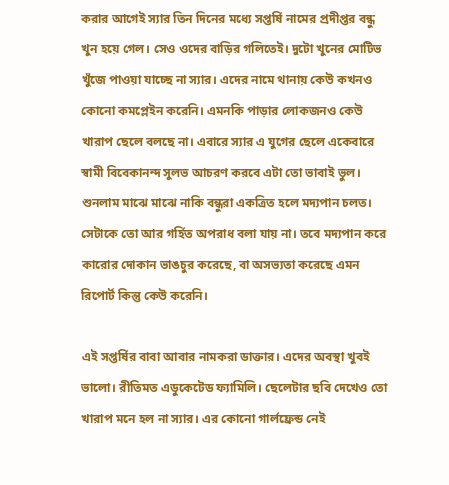করার আগেই স্যার তিন দিনের মধ্যে সপ্তর্ষি নামের প্রদীপ্তর বন্ধু খুন হয়ে গেল। সেও ওদের বাড়ির গলিতেই। দুটো খুনের মোটিভ খুঁজে পাওয়া যাচ্ছে না স্যার। এদের নামে থানায় কেউ কখনও কোনো কমপ্লেইন করেনি। এমনকি পাড়ার লোকজনও কেউ খারাপ ছেলে বলছে না। এবারে স্যার এ যুগের ছেলে একেবারে স্বামী বিবেকানন্দ সুলভ আচরণ করবে এটা তো ভাবাই ভুল। শুনলাম মাঝে মাঝে নাকি বন্ধুরা একত্রিত হলে মদ্যপান চলত। সেটাকে তো আর গর্হিত অপরাধ বলা যায় না। তবে মদ্যপান করে কারোর দোকান ভাঙচুর করেছে, বা অসভ্যতা করেছে এমন রিপোর্ট কিন্তু কেউ করেনি।

এই সপ্তর্ষির বাবা আবার নামকরা ডাক্তার। এদের অবস্থা খুবই ভালো। রীতিমত এডুকেটেড ফ্যামিলি। ছেলেটার ছবি দেখেও তো খারাপ মনে হল না স্যার। এর কোনো গার্লফ্রেন্ড নেই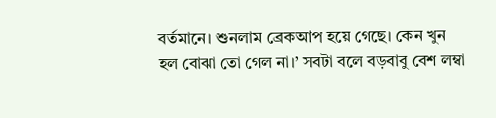বর্তমানে। শুনলাম ব্রেকআপ হয়ে গেছে। কেন খুন হল বোঝা তো গেল না।’ সবটা বলে বড়বাবু বেশ লম্বা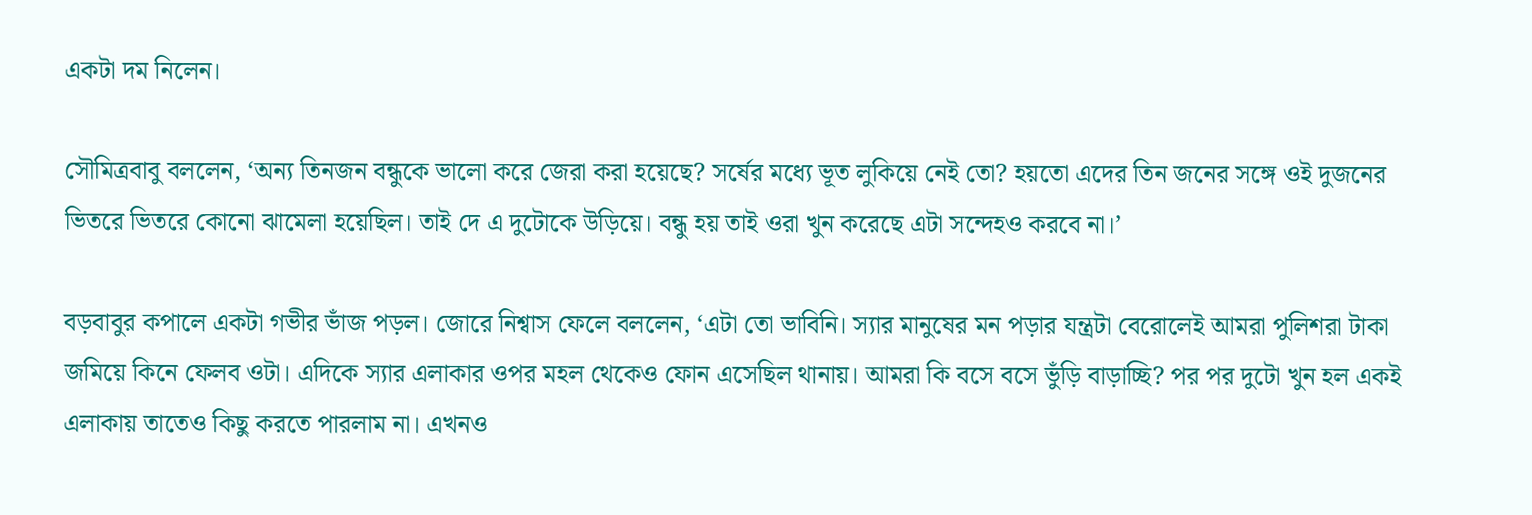একটা দম নিলেন।

সৌমিত্রবাবু বললেন, ‘অন্য তিনজন বন্ধুকে ভালো করে জেরা করা হয়েছে? সর্ষের মধ্যে ভূত লুকিয়ে নেই তো? হয়তো এদের তিন জনের সঙ্গে ওই দুজনের ভিতরে ভিতরে কোনো ঝামেলা হয়েছিল। তাই দে এ দুটোকে উড়িয়ে। বন্ধু হয় তাই ওরা খুন করেছে এটা সন্দেহও করবে না।’

বড়বাবুর কপালে একটা গভীর ভাঁজ পড়ল। জোরে নিশ্বাস ফেলে বললেন, ‘এটা তো ভাবিনি। স্যার মানুষের মন পড়ার যন্ত্রটা বেরোলেই আমরা পুলিশরা টাকা জমিয়ে কিনে ফেলব ওটা। এদিকে স্যার এলাকার ওপর মহল থেকেও ফোন এসেছিল থানায়। আমরা কি বসে বসে ভুঁড়ি বাড়াচ্ছি? পর পর দুটো খুন হল একই এলাকায় তাতেও কিছু করতে পারলাম না। এখনও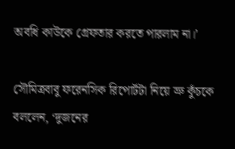অবধি কাউকে গ্রেফতার করতে পারলাম না।’

সৌমিত্রবাবু ফরেনসিক রিপোর্টটা নিয়ে ভ্রু কুঁচকে বললেন, ‘দুজনের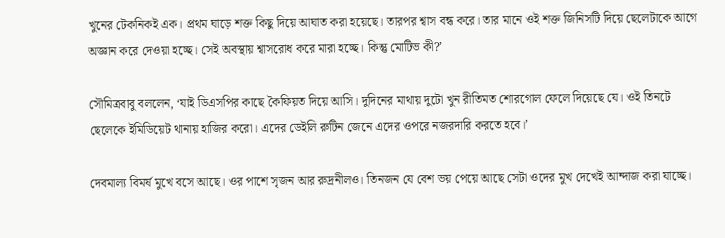খুনের টেকনিকই এক। প্রথম ঘাড়ে শক্ত কিছু দিয়ে আঘাত করা হয়েছে। তারপর শ্বাস বন্ধ করে। তার মানে ওই শক্ত জিনিসটি দিয়ে ছেলেটাকে আগে অজ্ঞান করে দেওয়া হচ্ছে। সেই অবস্থায় শ্বাসরোধ করে মারা হচ্ছে। কিন্তু মোটিভ কী?’

সৌমিত্রবাবু বললেন, ‘যাই ডিএসপির কাছে কৈফিয়ত দিয়ে আসি। দুদিনের মাথায় দুটো খুন রীতিমত শোরগোল ফেলে দিয়েছে যে। ওই তিনটে ছেলেকে ইমিডিয়েট থানায় হাজির করো। এদের ডেইলি রুটিন জেনে এদের ওপরে নজরদারি করতে হবে।’

দেবমাল্য বিমর্ষ মুখে বসে আছে। ওর পাশে সৃজন আর রুদ্রনীলও। তিনজন যে বেশ ভয় পেয়ে আছে সেটা ওদের মুখ দেখেই আন্দাজ করা যাচ্ছে।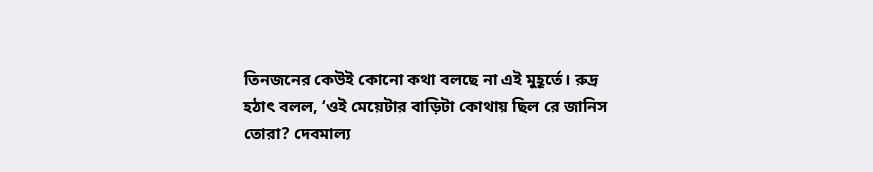তিনজনের কেউই কোনো কথা বলছে না এই মুহূর্তে। রুদ্র হঠাৎ বলল, ‘ওই মেয়েটার বাড়িটা কোথায় ছিল রে জানিস তোরা? দেবমাল্য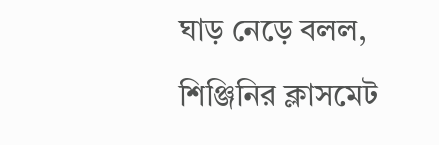ঘাড় নেড়ে বলল, শিঞ্জিনির ক্লাসমেট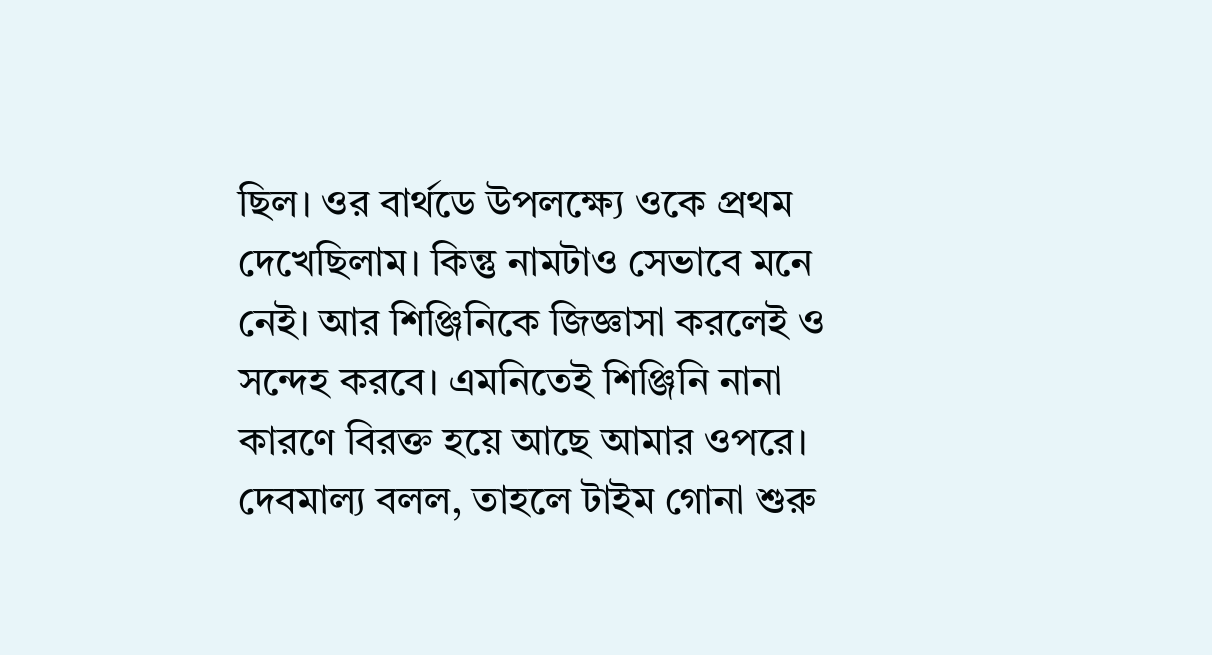ছিল। ওর বার্থডে উপলক্ষ্যে ওকে প্রথম দেখেছিলাম। কিন্তু নামটাও সেভাবে মনে নেই। আর শিঞ্জিনিকে জিজ্ঞাসা করলেই ও সন্দেহ করবে। এমনিতেই শিঞ্জিনি নানা কারণে বিরক্ত হয়ে আছে আমার ওপরে। দেবমাল্য বলল, তাহলে টাইম গোনা শুরু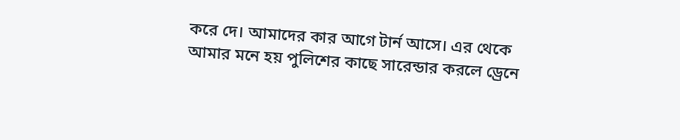করে দে। আমাদের কার আগে টার্ন আসে। এর থেকে আমার মনে হয় পুলিশের কাছে সারেন্ডার করলে ড্রেনে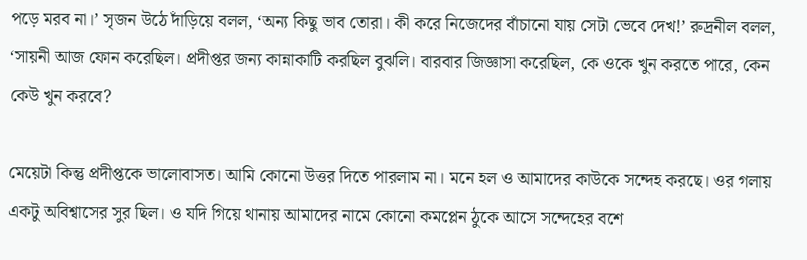পড়ে মরব না।’ সৃজন উঠে দাঁড়িয়ে বলল, ‘অন্য কিছু ভাব তোরা। কী করে নিজেদের বাঁচানো যায় সেটা ভেবে দেখ!’ রুদ্রনীল বলল, ‘সায়নী আজ ফোন করেছিল। প্রদীপ্তর জন্য কান্নাকাটি করছিল বুঝলি। বারবার জিজ্ঞাসা করেছিল, কে ওকে খুন করতে পারে, কেন কেউ খুন করবে?

মেয়েটা কিন্তু প্রদীপ্তকে ভালোবাসত। আমি কোনো উত্তর দিতে পারলাম না। মনে হল ও আমাদের কাউকে সন্দেহ করছে। ওর গলায় একটু অবিশ্বাসের সুর ছিল। ও যদি গিয়ে থানায় আমাদের নামে কোনো কমপ্লেন ঠুকে আসে সন্দেহের বশে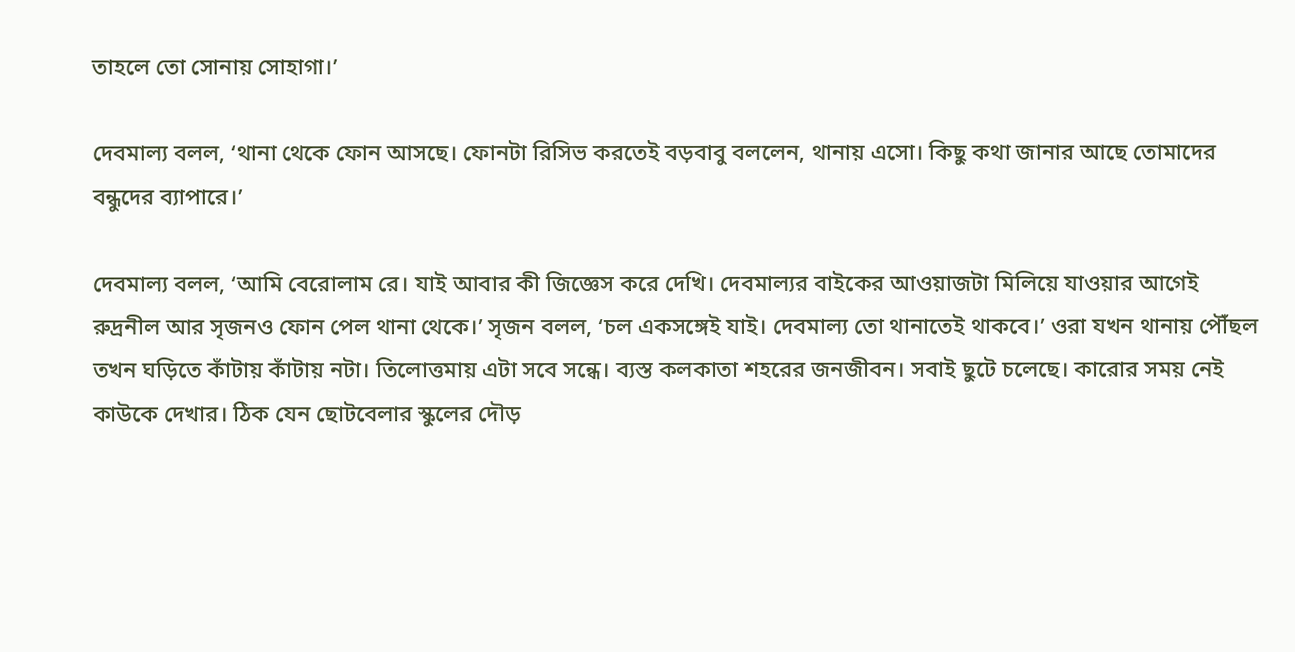তাহলে তো সোনায় সোহাগা।’

দেবমাল্য বলল, ‘থানা থেকে ফোন আসছে। ফোনটা রিসিভ করতেই বড়বাবু বললেন, থানায় এসো। কিছু কথা জানার আছে তোমাদের বন্ধুদের ব্যাপারে।’

দেবমাল্য বলল, ‘আমি বেরোলাম রে। যাই আবার কী জিজ্ঞেস করে দেখি। দেবমাল্যর বাইকের আওয়াজটা মিলিয়ে যাওয়ার আগেই রুদ্রনীল আর সৃজনও ফোন পেল থানা থেকে।’ সৃজন বলল, ‘চল একসঙ্গেই যাই। দেবমাল্য তো থানাতেই থাকবে।’ ওরা যখন থানায় পৌঁছল তখন ঘড়িতে কাঁটায় কাঁটায় নটা। তিলোত্তমায় এটা সবে সন্ধে। ব্যস্ত কলকাতা শহরের জনজীবন। সবাই ছুটে চলেছে। কারোর সময় নেই কাউকে দেখার। ঠিক যেন ছোটবেলার স্কুলের দৌড়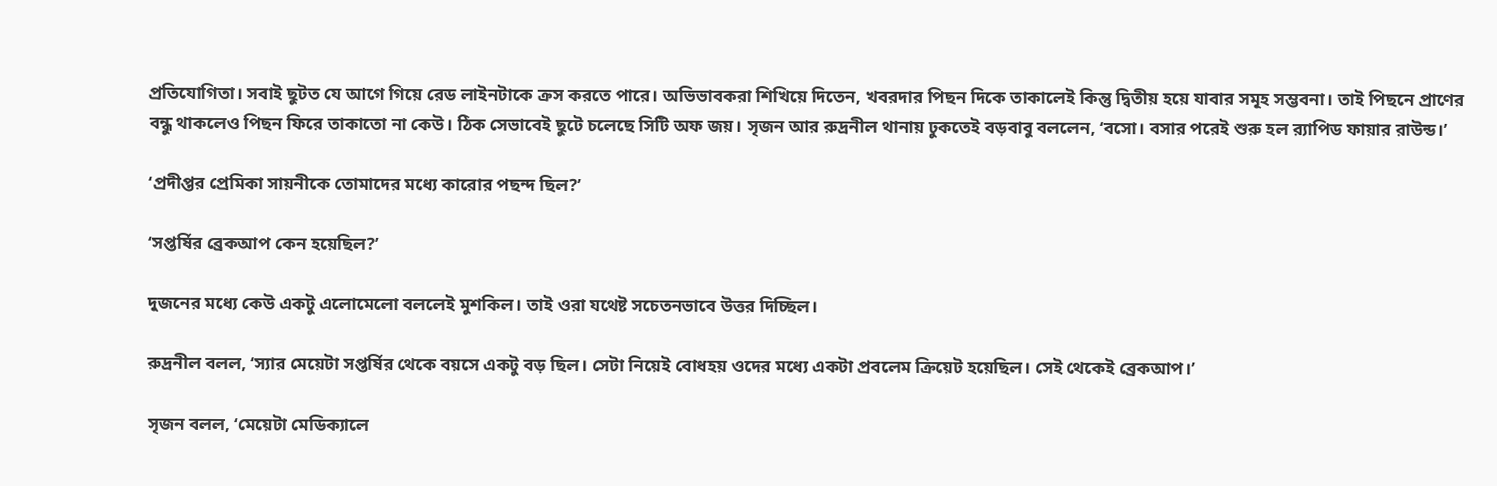প্রতিযোগিতা। সবাই ছুটত যে আগে গিয়ে রেড লাইনটাকে ক্রস করতে পারে। অভিভাবকরা শিখিয়ে দিতেন, খবরদার পিছন দিকে তাকালেই কিন্তু দ্বিতীয় হয়ে যাবার সমূহ সম্ভবনা। তাই পিছনে প্রাণের বন্ধু থাকলেও পিছন ফিরে তাকাতো না কেউ। ঠিক সেভাবেই ছুটে চলেছে সিটি অফ জয়। সৃজন আর রুদ্রনীল থানায় ঢুকতেই বড়বাবু বললেন, ‘বসো। বসার পরেই শুরু হল র‌্যাপিড ফায়ার রাউন্ড।’

‘প্রদীপ্তর প্রেমিকা সায়নীকে তোমাদের মধ্যে কারোর পছন্দ ছিল?’

‘সপ্তর্ষির ব্রেকআপ কেন হয়েছিল?’

দুজনের মধ্যে কেউ একটু এলোমেলো বললেই মুশকিল। তাই ওরা যথেষ্ট সচেতনভাবে উত্তর দিচ্ছিল।

রুদ্রনীল বলল, ‘স্যার মেয়েটা সপ্তর্ষির থেকে বয়সে একটু বড় ছিল। সেটা নিয়েই বোধহয় ওদের মধ্যে একটা প্রবলেম ক্রিয়েট হয়েছিল। সেই থেকেই ব্রেকআপ।’

সৃজন বলল, ‘মেয়েটা মেডিক্যালে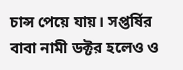চান্স পেয়ে যায়। সপ্তর্ষির বাবা নামী ডক্টর হলেও ও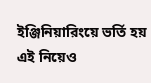ইঞ্জিনিয়ারিংয়ে ভর্তি হয় এই নিয়েও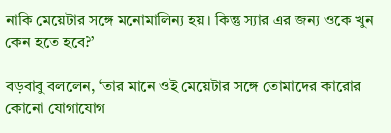নাকি মেয়েটার সঙ্গে মনোমালিন্য হয়। কিন্তু স্যার এর জন্য ওকে খুন কেন হতে হবে?’

বড়বাবু বললেন, ‘তার মানে ওই মেয়েটার সঙ্গে তোমাদের কারোর কোনো যোগাযোগ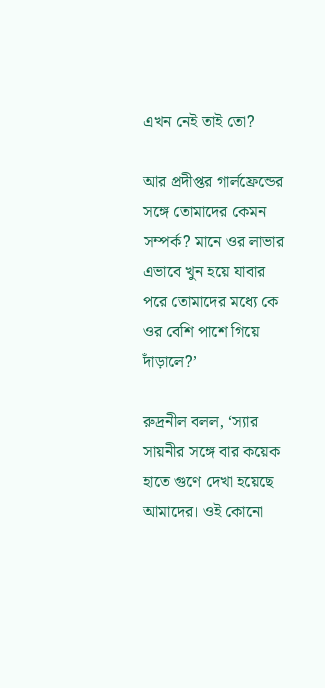এখন নেই তাই তো?

আর প্রদীপ্তর গার্লফ্রেন্ডের সঙ্গে তোমাদের কেমন সম্পর্ক? মানে ওর লাভার এভাবে খুন হয়ে যাবার পরে তোমাদের মধ্যে কে ওর বেশি পাশে গিয়ে দাঁড়ালে?’

রুদ্রনীল বলল, ‘স্যার সায়নীর সঙ্গে বার কয়েক হাতে গুণে দেখা হয়েছে আমাদের। ওই কোনো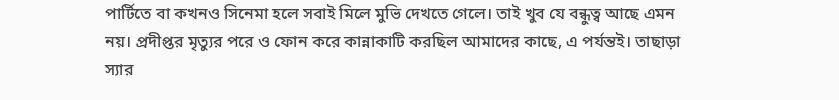পার্টিতে বা কখনও সিনেমা হলে সবাই মিলে মুভি দেখতে গেলে। তাই খুব যে বন্ধুত্ব আছে এমন নয়। প্রদীপ্তর মৃত্যুর পরে ও ফোন করে কান্নাকাটি করছিল আমাদের কাছে, এ পর্যন্তই। তাছাড়া স্যার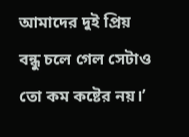আমাদের দুই প্রিয় বন্ধু চলে গেল সেটাও তো কম কষ্টের নয়।’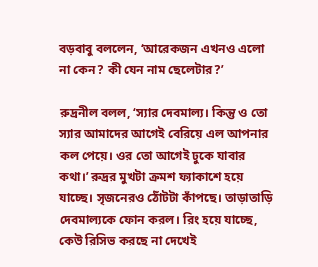বড়বাবু বললেন, ‘আরেকজন এখনও এলো না কেন? কী যেন নাম ছেলেটার?’

রুদ্রনীল বলল, ‘স্যার দেবমাল্য। কিন্তু ও তো স্যার আমাদের আগেই বেরিয়ে এল আপনার কল পেয়ে। ওর তো আগেই ঢুকে যাবার কথা।’ রুদ্রর মুখটা ক্রমশ ফ্যাকাশে হয়ে যাচ্ছে। সৃজনেরও ঠোঁটটা কাঁপছে। তাড়াতাড়ি দেবমাল্যকে ফোন করল। রিং হয়ে যাচ্ছে, কেউ রিসিভ করছে না দেখেই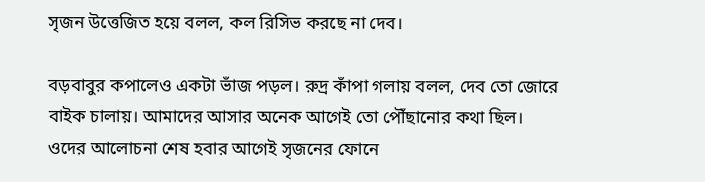সৃজন উত্তেজিত হয়ে বলল, কল রিসিভ করছে না দেব।

বড়বাবুর কপালেও একটা ভাঁজ পড়ল। রুদ্র কাঁপা গলায় বলল, দেব তো জোরে বাইক চালায়। আমাদের আসার অনেক আগেই তো পৌঁছানোর কথা ছিল। ওদের আলোচনা শেষ হবার আগেই সৃজনের ফোনে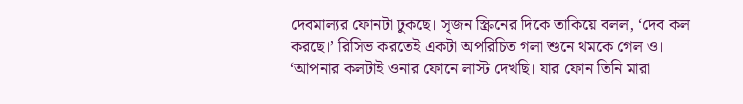দেবমাল্যর ফোনটা ঢুকছে। সৃজন স্ক্রিনের দিকে তাকিয়ে বলল, ‘দেব কল করছে।’ রিসিভ করতেই একটা অপরিচিত গলা শুনে থমকে গেল ও। ‘আপনার কলটাই ওনার ফোনে লাস্ট দেখছি। যার ফোন তিনি মারা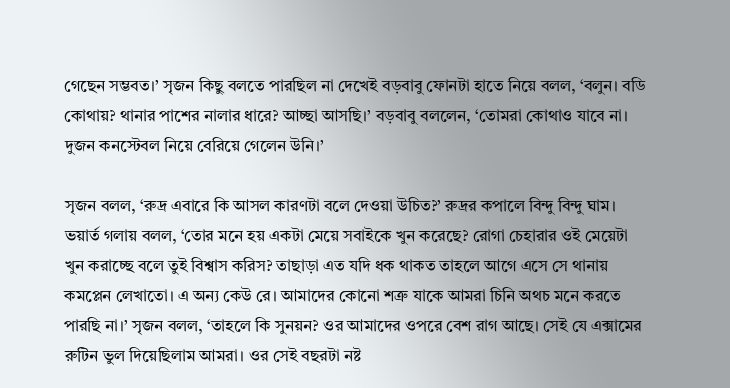গেছেন সম্ভবত।’ সৃজন কিছু বলতে পারছিল না দেখেই বড়বাবু ফোনটা হাতে নিয়ে বলল, ‘বলুন। বডি কোথায়? থানার পাশের নালার ধারে? আচ্ছা আসছি।’ বড়বাবু বললেন, ‘তোমরা কোথাও যাবে না। দুজন কনস্টেবল নিয়ে বেরিয়ে গেলেন উনি।’

সৃজন বলল, ‘রুদ্র এবারে কি আসল কারণটা বলে দেওয়া উচিত?’ রুদ্রর কপালে বিন্দু বিন্দু ঘাম। ভয়ার্ত গলায় বলল, ‘তোর মনে হয় একটা মেয়ে সবাইকে খুন করেছে? রোগা চেহারার ওই মেয়েটা খুন করাচ্ছে বলে তুই বিশ্বাস করিস? তাছাড়া এত যদি ধক থাকত তাহলে আগে এসে সে থানায় কমপ্লেন লেখাতো। এ অন্য কেউ রে। আমাদের কোনো শত্রু যাকে আমরা চিনি অথচ মনে করতে পারছি না।’ সৃজন বলল, ‘তাহলে কি সুনয়ন? ওর আমাদের ওপরে বেশ রাগ আছে। সেই যে এক্সামের রুটিন ভুল দিয়েছিলাম আমরা। ওর সেই বছরটা নষ্ট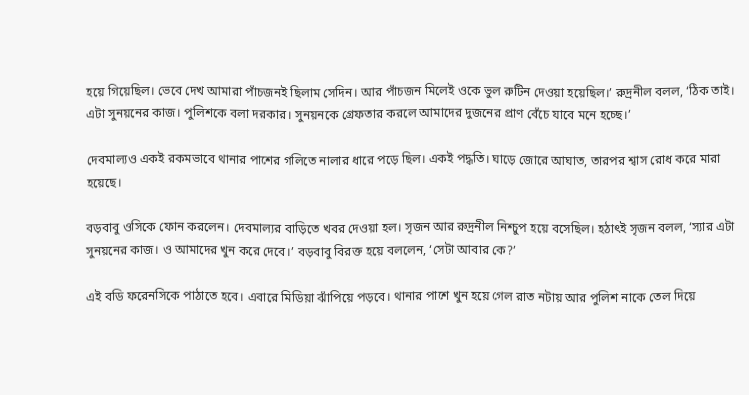হয়ে গিয়েছিল। ভেবে দেখ আমারা পাঁচজনই ছিলাম সেদিন। আর পাঁচজন মিলেই ওকে ভুল রুটিন দেওয়া হয়েছিল।’ রুদ্রনীল বলল, ‘ঠিক তাই। এটা সুনয়নের কাজ। পুলিশকে বলা দরকার। সুনয়নকে গ্রেফতার করলে আমাদের দুজনের প্রাণ বেঁচে যাবে মনে হচ্ছে।’

দেবমাল্যও একই রকমভাবে থানার পাশের গলিতে নালার ধারে পড়ে ছিল। একই পদ্ধতি। ঘাড়ে জোরে আঘাত, তারপর শ্বাস রোধ করে মারা হয়েছে।

বড়বাবু ওসিকে ফোন করলেন। দেবমাল্যর বাড়িতে খবর দেওয়া হল। সৃজন আর রুদ্রনীল নিশ্চুপ হয়ে বসেছিল। হঠাৎই সৃজন বলল, ‘স্যার এটা সুনয়নের কাজ। ও আমাদের খুন করে দেবে।’ বড়বাবু বিরক্ত হয়ে বললেন, ‘সেটা আবার কে?’

এই বডি ফরেনসিকে পাঠাতে হবে। এবারে মিডিয়া ঝাঁপিয়ে পড়বে। থানার পাশে খুন হয়ে গেল রাত নটায় আর পুলিশ নাকে তেল দিয়ে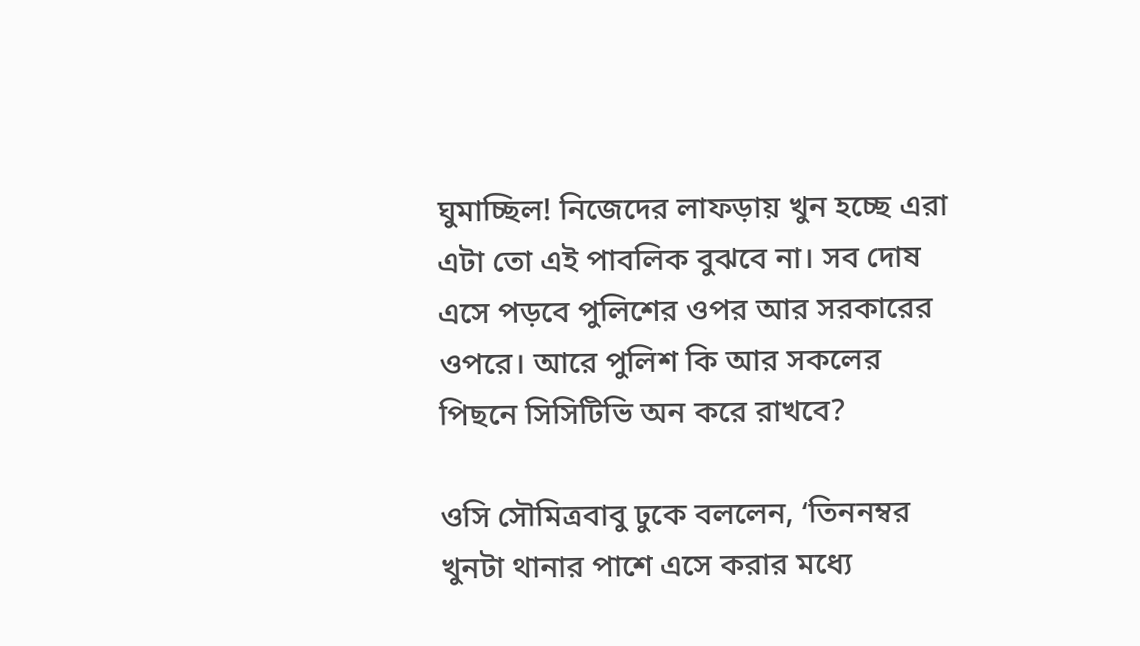ঘুমাচ্ছিল! নিজেদের লাফড়ায় খুন হচ্ছে এরা এটা তো এই পাবলিক বুঝবে না। সব দোষ এসে পড়বে পুলিশের ওপর আর সরকারের ওপরে। আরে পুলিশ কি আর সকলের পিছনে সিসিটিভি অন করে রাখবে?

ওসি সৌমিত্রবাবু ঢুকে বললেন, ‘তিননম্বর খুনটা থানার পাশে এসে করার মধ্যে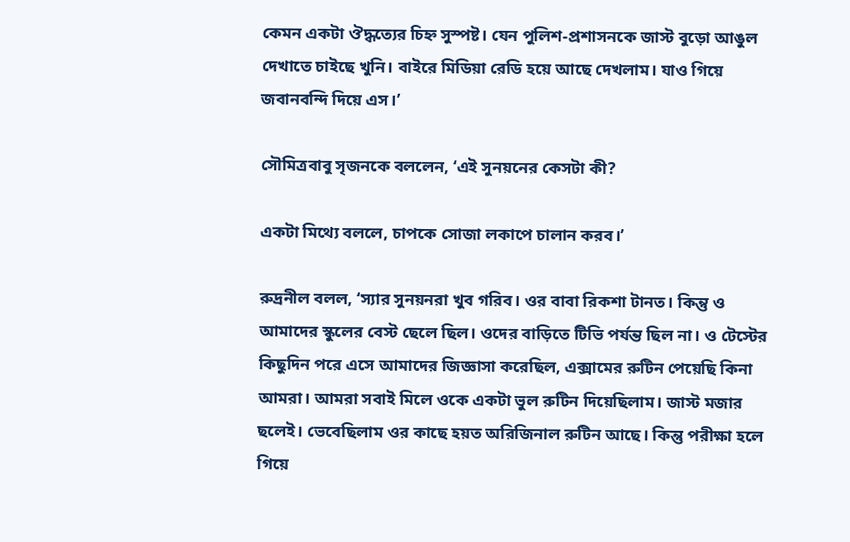কেমন একটা ঔদ্ধত্যের চিহ্ন সুস্পষ্ট। যেন পুলিশ-প্রশাসনকে জাস্ট বুড়ো আঙুল দেখাতে চাইছে খুনি। বাইরে মিডিয়া রেডি হয়ে আছে দেখলাম। যাও গিয়ে জবানবন্দি দিয়ে এস।’

সৌমিত্রবাবু সৃজনকে বললেন, ‘এই সুনয়নের কেসটা কী?

একটা মিথ্যে বললে, চাপকে সোজা লকাপে চালান করব।’

রুদ্রনীল বলল, ‘স্যার সুনয়নরা খুব গরিব। ওর বাবা রিকশা টানত। কিন্তু ও আমাদের স্কুলের বেস্ট ছেলে ছিল। ওদের বাড়িতে টিভি পর্যন্ত ছিল না। ও টেস্টের কিছুদিন পরে এসে আমাদের জিজ্ঞাসা করেছিল, এক্সামের রুটিন পেয়েছি কিনা আমরা। আমরা সবাই মিলে ওকে একটা ভুল রুটিন দিয়েছিলাম। জাস্ট মজার ছলেই। ভেবেছিলাম ওর কাছে হয়ত অরিজিনাল রুটিন আছে। কিন্তু পরীক্ষা হলে গিয়ে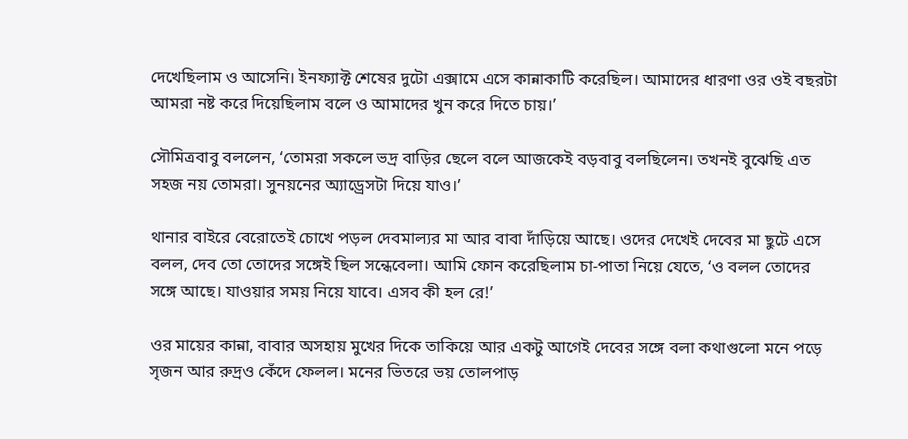দেখেছিলাম ও আসেনি। ইনফ্যাক্ট শেষের দুটো এক্সামে এসে কান্নাকাটি করেছিল। আমাদের ধারণা ওর ওই বছরটা আমরা নষ্ট করে দিয়েছিলাম বলে ও আমাদের খুন করে দিতে চায়।’

সৌমিত্রবাবু বললেন, ‘তোমরা সকলে ভদ্র বাড়ির ছেলে বলে আজকেই বড়বাবু বলছিলেন। তখনই বুঝেছি এত সহজ নয় তোমরা। সুনয়নের অ্যাড্রেসটা দিয়ে যাও।’

থানার বাইরে বেরোতেই চোখে পড়ল দেবমাল্যর মা আর বাবা দাঁড়িয়ে আছে। ওদের দেখেই দেবের মা ছুটে এসে বলল, দেব তো তোদের সঙ্গেই ছিল সন্ধেবেলা। আমি ফোন করেছিলাম চা-পাতা নিয়ে যেতে, ‘ও বলল তোদের সঙ্গে আছে। যাওয়ার সময় নিয়ে যাবে। এসব কী হল রে!’

ওর মায়ের কান্না, বাবার অসহায় মুখের দিকে তাকিয়ে আর একটু আগেই দেবের সঙ্গে বলা কথাগুলো মনে পড়ে সৃজন আর রুদ্রও কেঁদে ফেলল। মনের ভিতরে ভয় তোলপাড়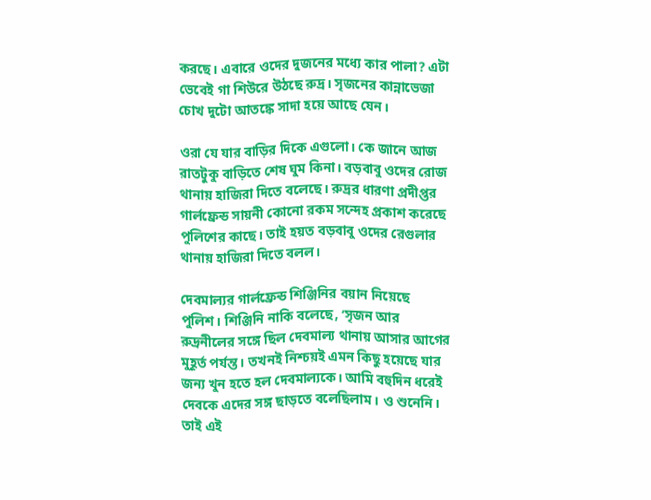করছে। এবারে ওদের দুজনের মধ্যে কার পালা? এটা ভেবেই গা শিউরে উঠছে রুদ্র। সৃজনের কান্নাভেজা চোখ দুটো আতঙ্কে সাদা হয়ে আছে যেন।

ওরা যে যার বাড়ির দিকে এগুলো। কে জানে আজ রাতটুকু বাড়িতে শেষ ঘুম কিনা। বড়বাবু ওদের রোজ থানায় হাজিরা দিতে বলেছে। রুদ্রর ধারণা প্রদীপ্তর গার্লফ্রেন্ড সায়নী কোনো রকম সন্দেহ প্রকাশ করেছে পুলিশের কাছে। তাই হয়ত বড়বাবু ওদের রেগুলার থানায় হাজিরা দিতে বলল।

দেবমাল্যর গার্লফ্রেন্ড শিঞ্জিনির বয়ান নিয়েছে পুলিশ। শিঞ্জিনি নাকি বলেছে, ‘সৃজন আর রুদ্রনীলের সঙ্গে ছিল দেবমাল্য থানায় আসার আগের মুহূর্ত পর্যন্ত। তখনই নিশ্চয়ই এমন কিছু হয়েছে যার জন্য খুন হতে হল দেবমাল্যকে। আমি বহুদিন ধরেই দেবকে এদের সঙ্গ ছাড়তে বলেছিলাম। ও শুনেনি। তাই এই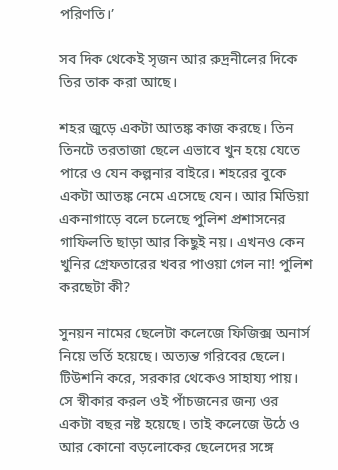পরিণতি।’

সব দিক থেকেই সৃজন আর রুদ্রনীলের দিকে তির তাক করা আছে।

শহর জুড়ে একটা আতঙ্ক কাজ করছে। তিন তিনটে তরতাজা ছেলে এভাবে খুন হয়ে যেতে পারে ও যেন কল্পনার বাইরে। শহরের বুকে একটা আতঙ্ক নেমে এসেছে যেন। আর মিডিয়া একনাগাড়ে বলে চলেছে পুলিশ প্রশাসনের গাফিলতি ছাড়া আর কিছুই নয়। এখনও কেন খুনির গ্রেফতারের খবর পাওয়া গেল না! পুলিশ করছেটা কী?

সুনয়ন নামের ছেলেটা কলেজে ফিজিক্স অনার্স নিয়ে ভর্তি হয়েছে। অত্যন্ত গরিবের ছেলে। টিউশনি করে, সরকার থেকেও সাহায্য পায়। সে স্বীকার করল ওই পাঁচজনের জন্য ওর একটা বছর নষ্ট হয়েছে। তাই কলেজে উঠে ও আর কোনো বড়লোকের ছেলেদের সঙ্গে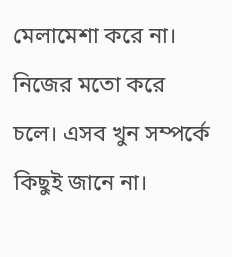মেলামেশা করে না। নিজের মতো করে চলে। এসব খুন সম্পর্কে কিছুই জানে না।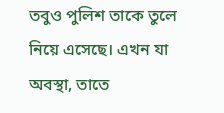তবুও পুলিশ তাকে তুলে নিয়ে এসেছে। এখন যা অবস্থা, তাতে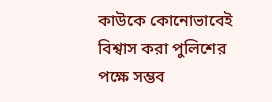কাউকে কোনোভাবেই বিশ্বাস করা পুলিশের পক্ষে সম্ভব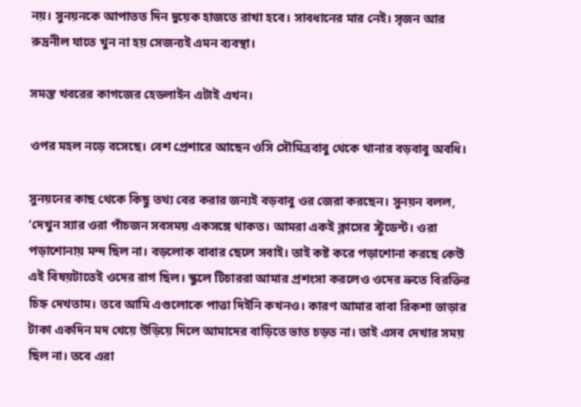নয়। সুনয়নকে আপাতত দিন দুয়েক হাজতে রাখা হবে। সাবধানের মার নেই। সৃজন আর রুদ্রনীল যাতে খুন না হয় সেজন্যই এমন ব্যবস্থা।

সমস্ত খবরের কাগজের হেডলাইন এটাই এখন।

ওপর মহল নড়ে বসেছে। বেশ প্রেশারে আছেন ওসি সৌমিত্রবাবু থেকে থানার বড়বাবু অবধি।

সুনয়নের কাছ থেকে কিছু তথ্য বের করার জন্যই বড়বাবু ওর জেরা করছেন। সুনয়ন বলল, ‘দেখুন স্যার ওরা পাঁচজন সবসময় একসঙ্গে থাকত। আমরা একই ক্লাসের স্টুডেন্ট। ওরা পড়াশোনায় মন্দ ছিল না। বড়লোক বাবার ছেলে সবাই। তাই কষ্ট করে পড়াশোনা করছে কেউ এই বিষয়টাতেই ওদের রাগ ছিল। স্কুলে টিচাররা আমার প্রশংসা করলেও ওদের ভ্রুতে বিরক্তির চিহ্ন দেখতাম। তবে আমি এগুলোকে পাত্তা দিইনি কখনও। কারণ আমার বাবা রিকশা ভাড়ার টাকা একদিন মদ খেয়ে উড়িয়ে দিলে আমাদের বাড়িতে ভাত চড়ত না। তাই এসব দেখার সময় ছিল না। তবে এরা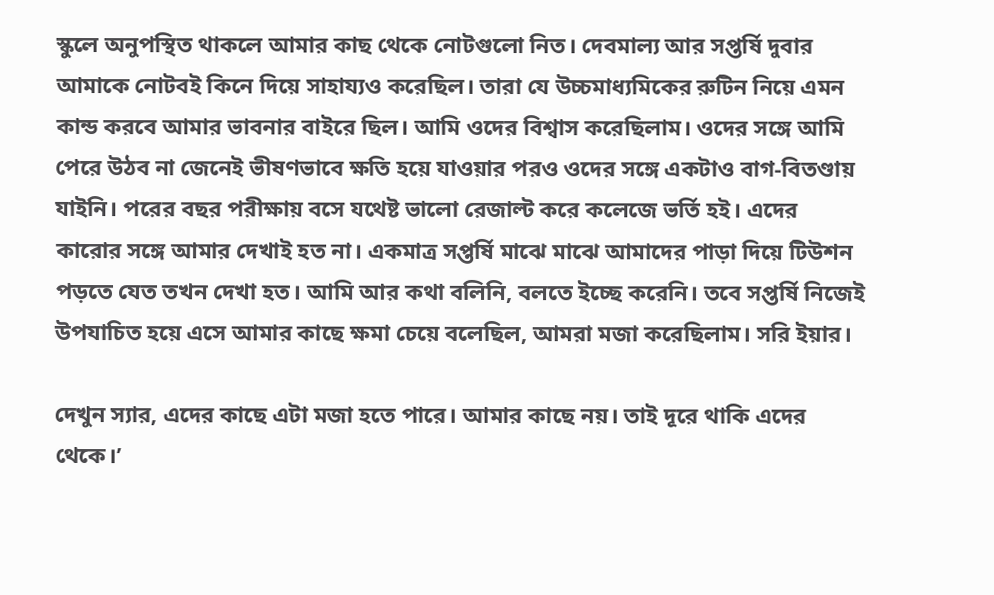স্কুলে অনুপস্থিত থাকলে আমার কাছ থেকে নোটগুলো নিত। দেবমাল্য আর সপ্তর্ষি দুবার আমাকে নোটবই কিনে দিয়ে সাহায্যও করেছিল। তারা যে উচ্চমাধ্যমিকের রুটিন নিয়ে এমন কান্ড করবে আমার ভাবনার বাইরে ছিল। আমি ওদের বিশ্বাস করেছিলাম। ওদের সঙ্গে আমি পেরে উঠব না জেনেই ভীষণভাবে ক্ষতি হয়ে যাওয়ার পরও ওদের সঙ্গে একটাও বাগ-বিতণ্ডায় যাইনি। পরের বছর পরীক্ষায় বসে যথেষ্ট ভালো রেজাল্ট করে কলেজে ভর্তি হই। এদের কারোর সঙ্গে আমার দেখাই হত না। একমাত্র সপ্তর্ষি মাঝে মাঝে আমাদের পাড়া দিয়ে টিউশন পড়তে যেত তখন দেখা হত। আমি আর কথা বলিনি, বলতে ইচ্ছে করেনি। তবে সপ্তর্ষি নিজেই উপযাচিত হয়ে এসে আমার কাছে ক্ষমা চেয়ে বলেছিল, আমরা মজা করেছিলাম। সরি ইয়ার।

দেখুন স্যার, এদের কাছে এটা মজা হতে পারে। আমার কাছে নয়। তাই দূরে থাকি এদের থেকে।’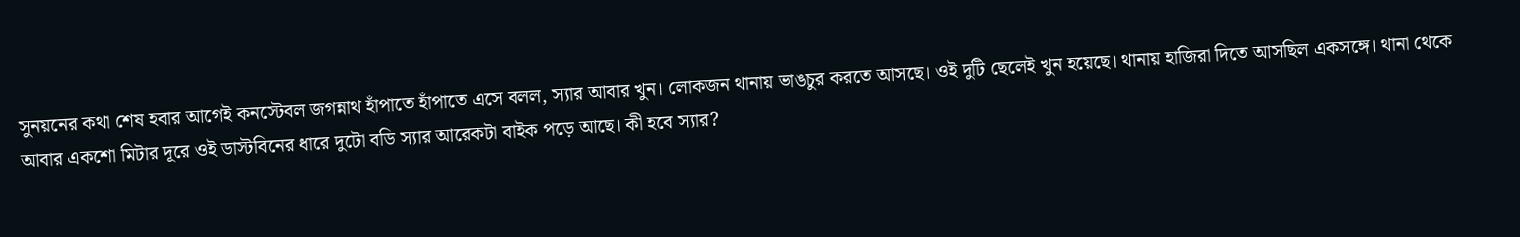সুনয়নের কথা শেষ হবার আগেই কনস্টেবল জগন্নাথ হাঁপাতে হাঁপাতে এসে বলল, স্যার আবার খুন। লোকজন থানায় ভাঙচুর করতে আসছে। ওই দুটি ছেলেই খুন হয়েছে। থানায় হাজিরা দিতে আসছিল একসঙ্গে। থানা থেকে আবার একশো মিটার দূরে ওই ডাস্টবিনের ধারে দুটো বডি স্যার আরেকটা বাইক পড়ে আছে। কী হবে স্যার?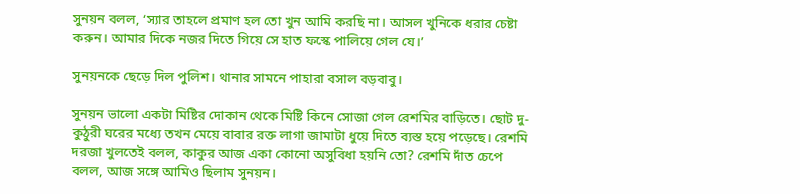সুনয়ন বলল, ‘স্যার তাহলে প্রমাণ হল তো খুন আমি করছি না। আসল খুনিকে ধরার চেষ্টা করুন। আমার দিকে নজর দিতে গিয়ে সে হাত ফস্কে পালিয়ে গেল যে।’

সুনয়নকে ছেড়ে দিল পুলিশ। থানার সামনে পাহারা বসাল বড়বাবু।

সুনয়ন ভালো একটা মিষ্টির দোকান থেকে মিষ্টি কিনে সোজা গেল রেশমির বাড়িতে। ছোট দু-কুঠুরী ঘরের মধ্যে তখন মেয়ে বাবার রক্ত লাগা জামাটা ধুয়ে দিতে ব্যস্ত হয়ে পড়েছে। রেশমি দরজা খুলতেই বলল, কাকুর আজ একা কোনো অসুবিধা হয়নি তো? রেশমি দাঁত চেপে বলল, আজ সঙ্গে আমিও ছিলাম সুনয়ন।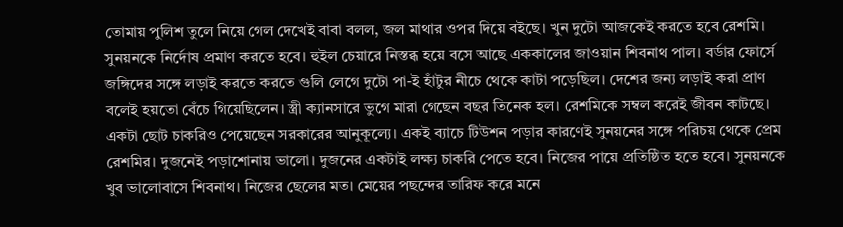তোমায় পুলিশ তুলে নিয়ে গেল দেখেই বাবা বলল, জল মাথার ওপর দিয়ে বইছে। খুন দুটো আজকেই করতে হবে রেশমি। সুনয়নকে নির্দোষ প্রমাণ করতে হবে। হুইল চেয়ারে নিস্তব্ধ হয়ে বসে আছে এককালের জাওয়ান শিবনাথ পাল। বর্ডার ফোর্সে জঙ্গিদের সঙ্গে লড়াই করতে করতে গুলি লেগে দুটো পা-ই হাঁটুর নীচে থেকে কাটা পড়েছিল। দেশের জন্য লড়াই করা প্রাণ বলেই হয়তো বেঁচে গিয়েছিলেন। স্ত্রী ক্যানসারে ভুগে মারা গেছেন বছর তিনেক হল। রেশমিকে সম্বল করেই জীবন কাটছে। একটা ছোট চাকরিও পেয়েছেন সরকারের আনুকূল্যে। একই ব্যাচে টিউশন পড়ার কারণেই সুনয়নের সঙ্গে পরিচয় থেকে প্রেম রেশমির। দুজনেই পড়াশোনায় ভালো। দুজনের একটাই লক্ষ্য চাকরি পেতে হবে। নিজের পায়ে প্রতিষ্ঠিত হতে হবে। সুনয়নকে খুব ভালোবাসে শিবনাথ। নিজের ছেলের মত। মেয়ের পছন্দের তারিফ করে মনে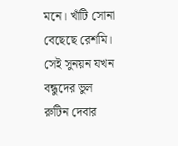মনে। খাঁটি সোনা বেছেছে রেশমি। সেই সুনয়ন যখন বন্ধুদের ভুল রুটিন দেবার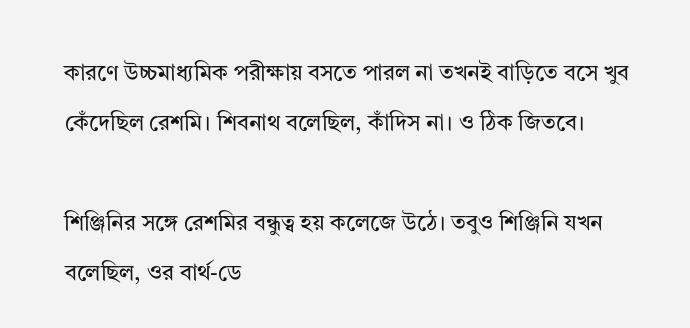কারণে উচ্চমাধ্যমিক পরীক্ষায় বসতে পারল না তখনই বাড়িতে বসে খুব কেঁদেছিল রেশমি। শিবনাথ বলেছিল, কাঁদিস না। ও ঠিক জিতবে।

শিঞ্জিনির সঙ্গে রেশমির বন্ধুত্ব হয় কলেজে উঠে। তবুও শিঞ্জিনি যখন বলেছিল, ওর বার্থ-ডে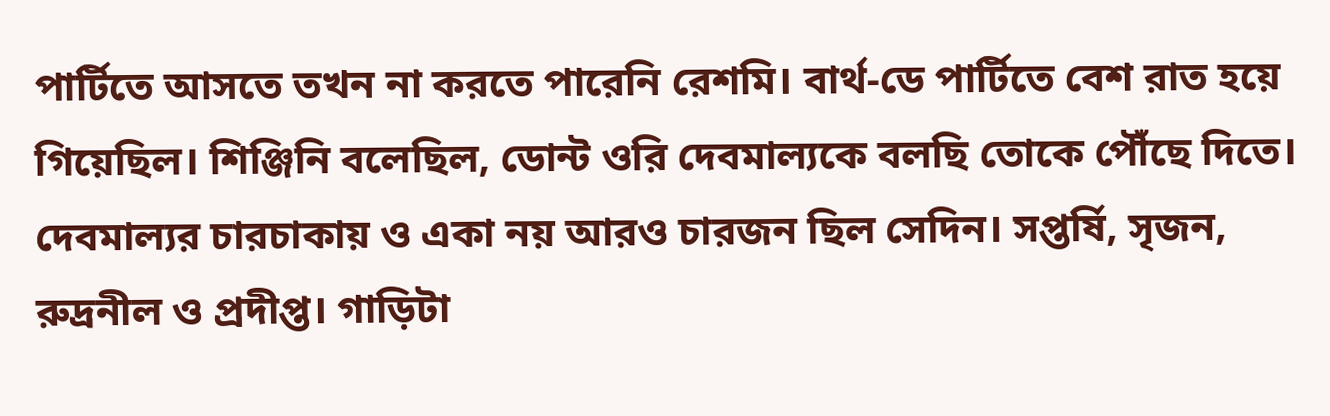পার্টিতে আসতে তখন না করতে পারেনি রেশমি। বার্থ-ডে পার্টিতে বেশ রাত হয়ে গিয়েছিল। শিঞ্জিনি বলেছিল, ডোন্ট ওরি দেবমাল্যকে বলছি তোকে পৌঁছে দিতে। দেবমাল্যর চারচাকায় ও একা নয় আরও চারজন ছিল সেদিন। সপ্তর্ষি, সৃজন, রুদ্রনীল ও প্রদীপ্ত। গাড়িটা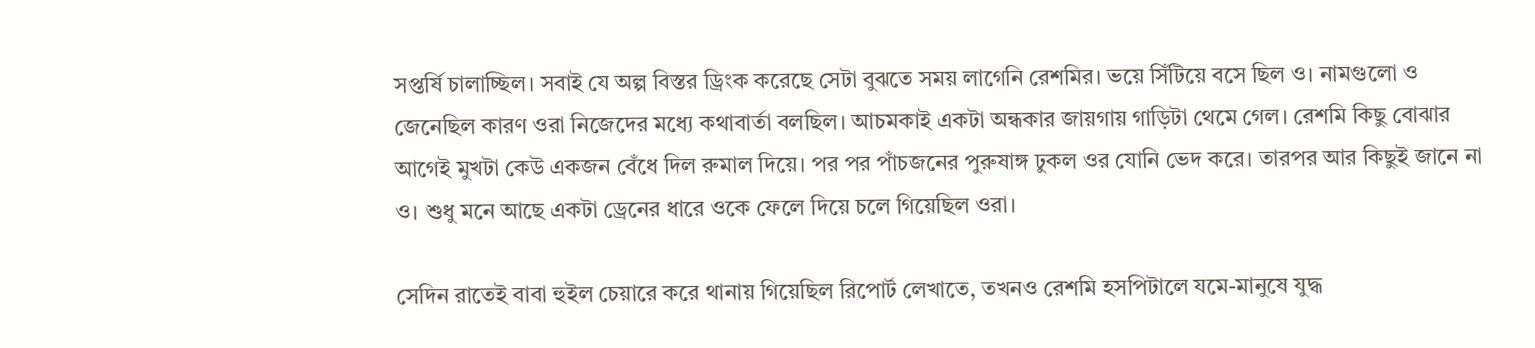সপ্তর্ষি চালাচ্ছিল। সবাই যে অল্প বিস্তর ড্রিংক করেছে সেটা বুঝতে সময় লাগেনি রেশমির। ভয়ে সিঁটিয়ে বসে ছিল ও। নামগুলো ও জেনেছিল কারণ ওরা নিজেদের মধ্যে কথাবার্তা বলছিল। আচমকাই একটা অন্ধকার জায়গায় গাড়িটা থেমে গেল। রেশমি কিছু বোঝার আগেই মুখটা কেউ একজন বেঁধে দিল রুমাল দিয়ে। পর পর পাঁচজনের পুরুষাঙ্গ ঢুকল ওর যোনি ভেদ করে। তারপর আর কিছুই জানে না ও। শুধু মনে আছে একটা ড্রেনের ধারে ওকে ফেলে দিয়ে চলে গিয়েছিল ওরা।

সেদিন রাতেই বাবা হুইল চেয়ারে করে থানায় গিয়েছিল রিপোর্ট লেখাতে, তখনও রেশমি হসপিটালে যমে-মানুষে যুদ্ধ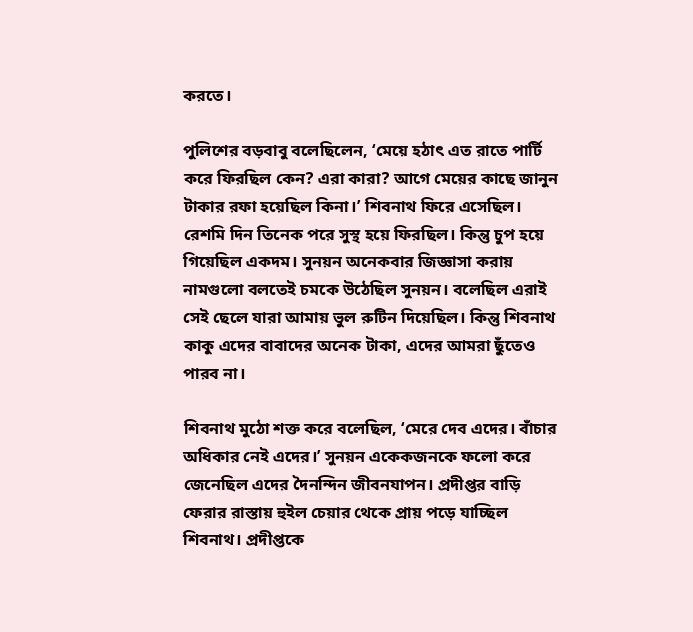করতে।

পুলিশের বড়বাবু বলেছিলেন, ‘মেয়ে হঠাৎ এত রাতে পার্টি করে ফিরছিল কেন? এরা কারা? আগে মেয়ের কাছে জানুন টাকার রফা হয়েছিল কিনা।’ শিবনাথ ফিরে এসেছিল। রেশমি দিন তিনেক পরে সুস্থ হয়ে ফিরছিল। কিন্তু চুপ হয়ে গিয়েছিল একদম। সুনয়ন অনেকবার জিজ্ঞাসা করায় নামগুলো বলতেই চমকে উঠেছিল সুনয়ন। বলেছিল এরাই সেই ছেলে যারা আমায় ভুল রুটিন দিয়েছিল। কিন্তু শিবনাথ কাকু এদের বাবাদের অনেক টাকা, এদের আমরা ছুঁতেও পারব না।

শিবনাথ মুঠো শক্ত করে বলেছিল, ‘মেরে দেব এদের। বাঁচার অধিকার নেই এদের।’ সুনয়ন একেকজনকে ফলো করে জেনেছিল এদের দৈনন্দিন জীবনযাপন। প্রদীপ্তর বাড়ি ফেরার রাস্তায় হুইল চেয়ার থেকে প্রায় পড়ে যাচ্ছিল শিবনাথ। প্রদীপ্তকে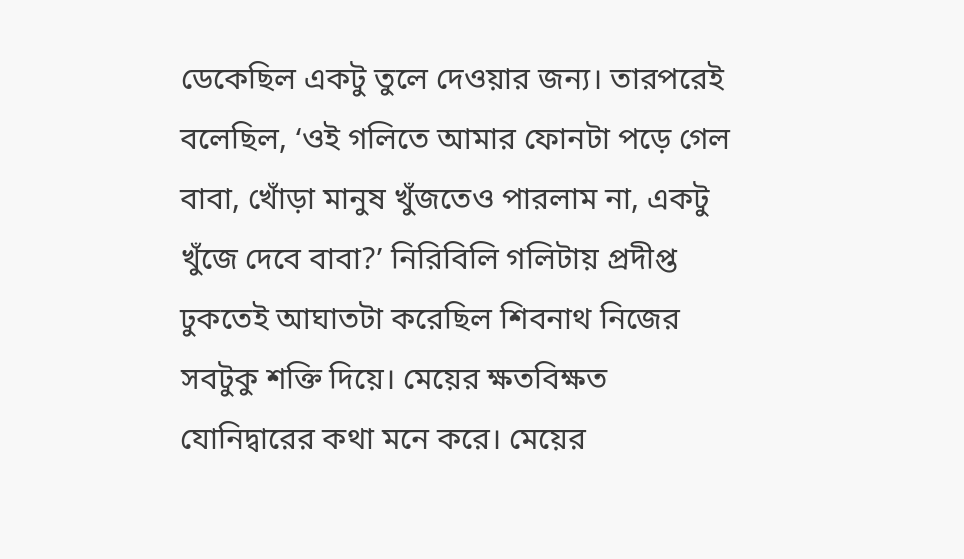ডেকেছিল একটু তুলে দেওয়ার জন্য। তারপরেই বলেছিল, ‘ওই গলিতে আমার ফোনটা পড়ে গেল বাবা, খোঁড়া মানুষ খুঁজতেও পারলাম না, একটু খুঁজে দেবে বাবা?’ নিরিবিলি গলিটায় প্রদীপ্ত ঢুকতেই আঘাতটা করেছিল শিবনাথ নিজের সবটুকু শক্তি দিয়ে। মেয়ের ক্ষতবিক্ষত যোনিদ্বারের কথা মনে করে। মেয়ের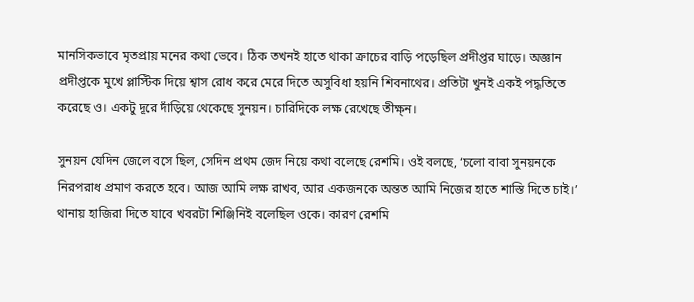মানসিকভাবে মৃতপ্রায় মনের কথা ভেবে। ঠিক তখনই হাতে থাকা ক্রাচের বাড়ি পড়েছিল প্রদীপ্তর ঘাড়ে। অজ্ঞান প্রদীপ্তকে মুখে প্লাস্টিক দিয়ে শ্বাস রোধ করে মেরে দিতে অসুবিধা হয়নি শিবনাথের। প্রতিটা খুনই একই পদ্ধতিতে করেছে ও। একটু দূরে দাঁড়িয়ে থেকেছে সুনয়ন। চারিদিকে লক্ষ রেখেছে তীক্ষ্ন।

সুনয়ন যেদিন জেলে বসে ছিল, সেদিন প্রথম জেদ নিয়ে কথা বলেছে রেশমি। ওই বলছে, ‘চলো বাবা সুনয়নকে নিরপরাধ প্রমাণ করতে হবে। আজ আমি লক্ষ রাখব, আর একজনকে অন্তত আমি নিজের হাতে শাস্তি দিতে চাই।’ থানায় হাজিরা দিতে যাবে খবরটা শিঞ্জিনিই বলেছিল ওকে। কারণ রেশমি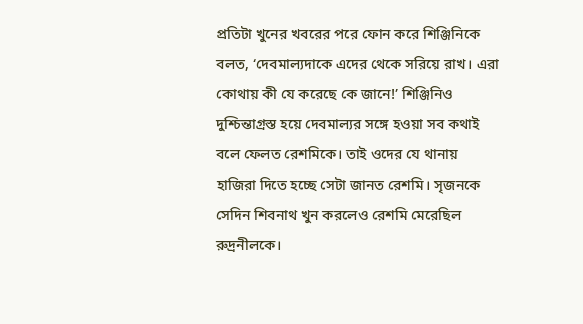প্রতিটা খুনের খবরের পরে ফোন করে শিঞ্জিনিকে বলত, ‘দেবমাল্যদাকে এদের থেকে সরিয়ে রাখ। এরা কোথায় কী যে করেছে কে জানে!’ শিঞ্জিনিও দুশ্চিন্তাগ্রস্ত হয়ে দেবমাল্যর সঙ্গে হওয়া সব কথাই বলে ফেলত রেশমিকে। তাই ওদের যে থানায় হাজিরা দিতে হচ্ছে সেটা জানত রেশমি। সৃজনকে সেদিন শিবনাথ খুন করলেও রেশমি মেরেছিল রুদ্রনীলকে।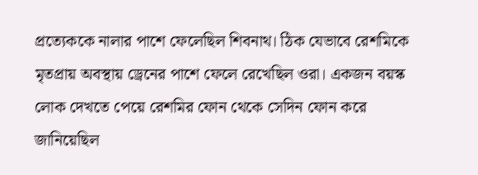প্রত্যেককে নালার পাশে ফেলেছিল শিবনাথ। ঠিক যেভাবে রেশমিকে মৃতপ্রায় অবস্থায় ড্রেনের পাশে ফেলে রেখেছিল ওরা। একজন বয়স্ক লোক দেখতে পেয়ে রেশমির ফোন থেকে সেদিন ফোন করে জানিয়েছিল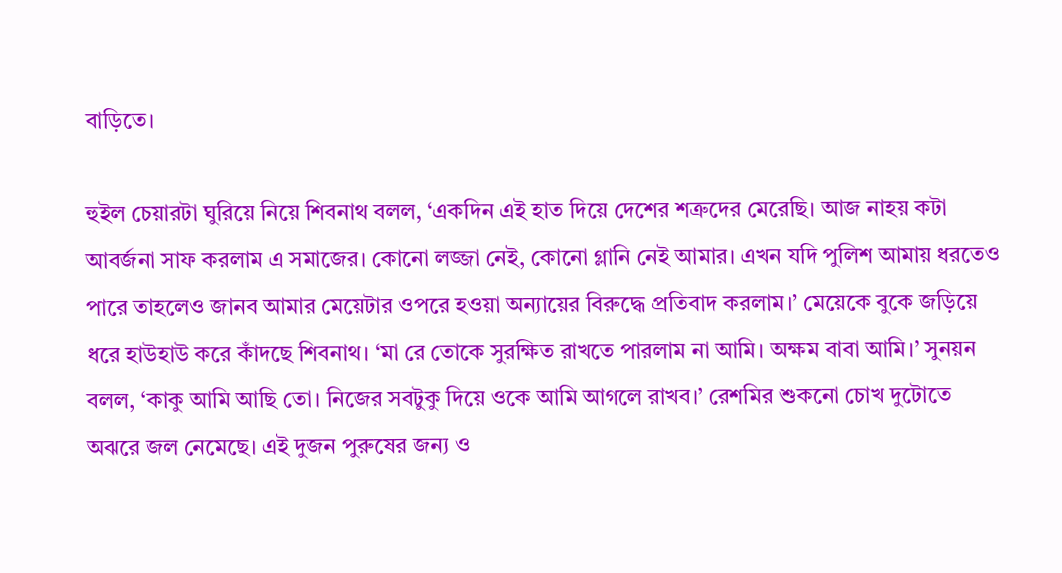বাড়িতে।

হুইল চেয়ারটা ঘুরিয়ে নিয়ে শিবনাথ বলল, ‘একদিন এই হাত দিয়ে দেশের শত্রুদের মেরেছি। আজ নাহয় কটা আবর্জনা সাফ করলাম এ সমাজের। কোনো লজ্জা নেই, কোনো গ্লানি নেই আমার। এখন যদি পুলিশ আমায় ধরতেও পারে তাহলেও জানব আমার মেয়েটার ওপরে হওয়া অন্যায়ের বিরুদ্ধে প্রতিবাদ করলাম।’ মেয়েকে বুকে জড়িয়ে ধরে হাউহাউ করে কাঁদছে শিবনাথ। ‘মা রে তোকে সুরক্ষিত রাখতে পারলাম না আমি। অক্ষম বাবা আমি।’ সুনয়ন বলল, ‘কাকু আমি আছি তো। নিজের সবটুকু দিয়ে ওকে আমি আগলে রাখব।’ রেশমির শুকনো চোখ দুটোতে অঝরে জল নেমেছে। এই দুজন পুরুষের জন্য ও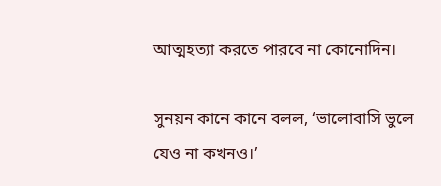আত্মহত্যা করতে পারবে না কোনোদিন।

সুনয়ন কানে কানে বলল, ‘ভালোবাসি ভুলে যেও না কখনও।’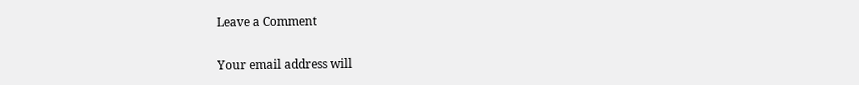Leave a Comment

Your email address will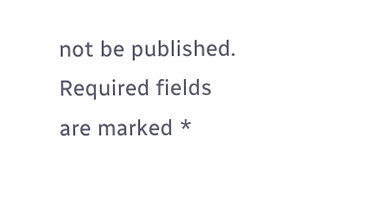not be published. Required fields are marked *